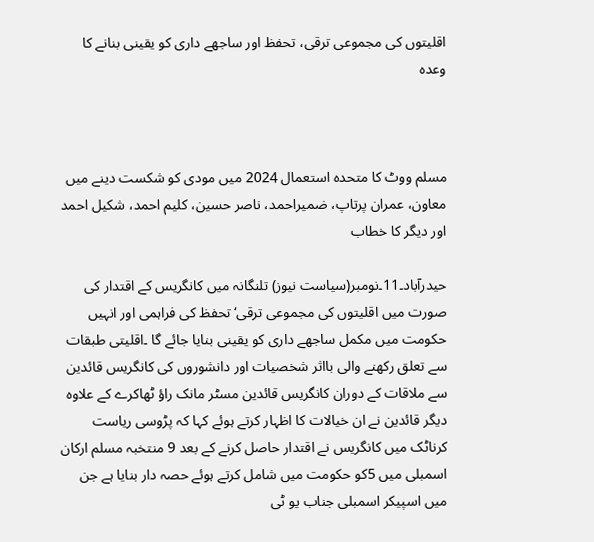اقلیتوں کی مجموعی ترقی، تحفظ اور ساجھے داری کو یقینی بنانے کا وعدہ



مسلم ووٹ کا متحدہ استعمال 2024 میں مودی کو شکست دینے میں معاون، عمران پرتاپ، ضمیراحمد، ناصر حسین، کلیم احمد، شکیل احمد اور دیگر کا خطاب

حیدرآباد۔11۔نومبر(سیاست نیوز) تلنگانہ میں کانگریس کے اقتدار کی صورت میں اقلیتوں کی مجموعی ترقی‘ تحفظ کی فراہمی اور انہیں حکومت میں مکمل ساجھے داری کو یقینی بنایا جائے گا ۔اقلیتی طبقات سے تعلق رکھنے والی بااثر شخصیات اور دانشوروں کی کانگریس قائدین سے ملاقات کے دوران کانگریس قائدین مسٹر مانک راؤ ٹھاکرے کے علاوہ دیگر قائدین نے ان خیالات کا اظہار کرتے ہوئے کہا کہ پڑوسی ریاست کرناٹک میں کانگریس نے اقتدار حاصل کرنے کے بعد 9 منتخبہ مسلم ارکان اسمبلی میں 5کو حکومت میں شامل کرتے ہوئے حصہ دار بنایا ہے جن میں اسپیکر اسمبلی جناب یو ٹی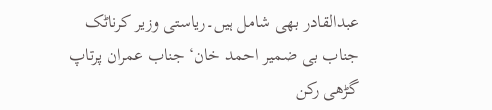عبدالقادر بھی شامل ہیں۔ریاستی وزیر کرناٹک جناب بی ضمیر احمد خان‘ جناب عمران پرتاپ گڑھی رکن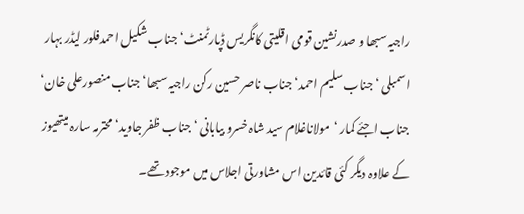راجیہ سبھا و صدرنشین قومی اقلیتی کانگریس ڈپارٹمنٹ‘ جناب شکیل احمدفلور لیڈر بہار اسمبلی ‘ جناب سلیم احمد‘ جناب ناصر حسین رکن راجیہ سبھا‘ جناب منصورعلی خان‘ جناب اجئے کمار ‘مولاناغلام سید شاہ خسرو بیابانی ‘ جناب ظفر جاوید‘ محترمہ سارہ میتھیوز کے علاوہ دیگر کئی قائدین اس مشاورتی اجلاس میں موجود تھے۔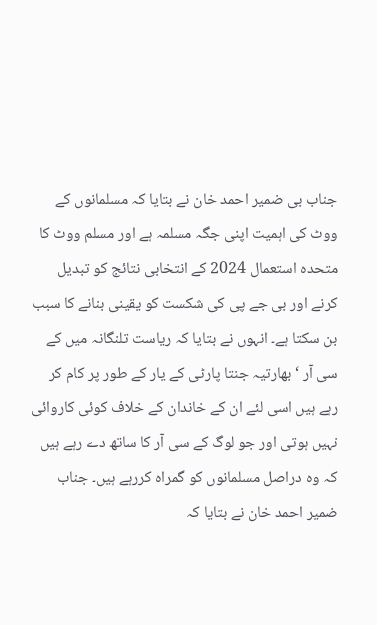جناب بی ضمیر احمد خان نے بتایا کہ مسلمانوں کے ووٹ کی اہمیت اپنی جگہ مسلمہ ہے اور مسلم ووٹ کا متحدہ استعمال 2024 کے انتخابی نتائج کو تبدیل کرنے اور بی جے پی کی شکست کو یقینی بنانے کا سبب بن سکتا ہے۔ انہوں نے بتایا کہ ریاست تلنگانہ میں کے سی آر ‘ بھارتیہ جنتا پارٹی کے یار کے طور پر کام کر رہے ہیں اسی لئے ان کے خاندان کے خلاف کوئی کاروائی نہیں ہوتی اور جو لوگ کے سی آر کا ساتھ دے رہے ہیں کہ وہ دراصل مسلمانوں کو گمراہ کررہے ہیں۔ جناب ضمیر احمد خان نے بتایا کہ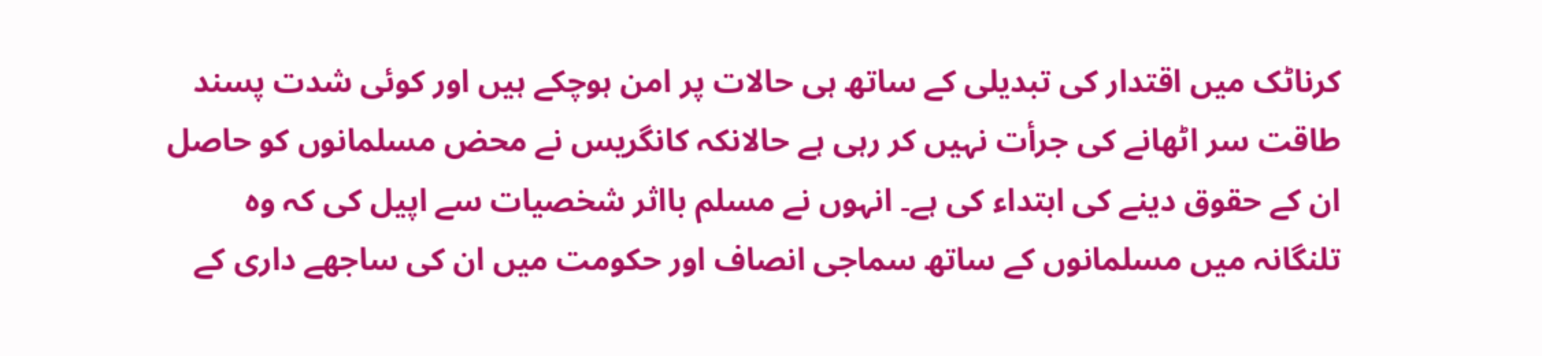کرناٹک میں اقتدار کی تبدیلی کے ساتھ ہی حالات پر امن ہوچکے ہیں اور کوئی شدت پسند طاقت سر اٹھانے کی جرأت نہیں کر رہی ہے حالانکہ کانگریس نے محض مسلمانوں کو حاصل ان کے حقوق دینے کی ابتداء کی ہے۔ انہوں نے مسلم بااثر شخصیات سے اپیل کی کہ وہ تلنگانہ میں مسلمانوں کے ساتھ سماجی انصاف اور حکومت میں ان کی ساجھے داری کے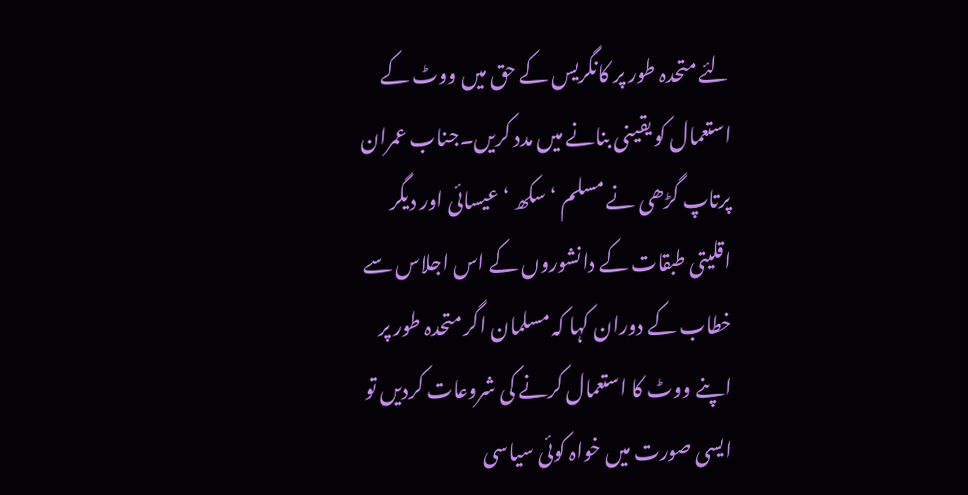لئے متحدہ طور پر کانگریس کے حق میں ووٹ کے استعمال کو یقینی بنانے میں مدد کریں۔جناب عمران پرتاپ گڑھی نے مسلم ‘ سکھ ‘ عیسائی اور دیگر اقلیتی طبقات کے دانشوروں کے اس اجلاس سے خطاب کے دوران کہا کہ مسلمان اگر متحدہ طور پر اپنے ووٹ کا استعمال کرنے کی شروعات کردیں تو ایسی صورت میں خواہ کوئی سیاسی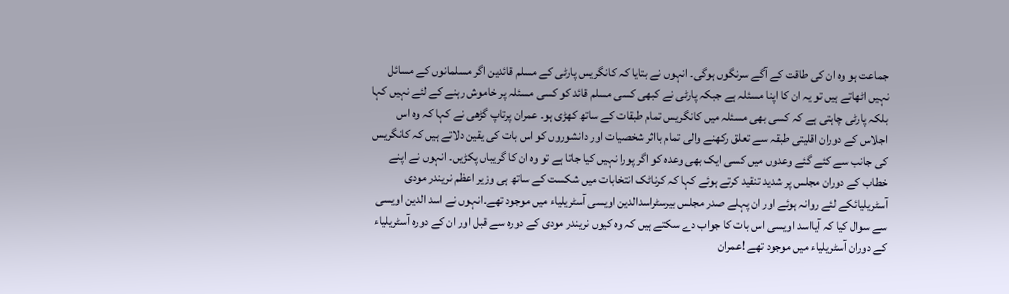جماعت ہو وہ ان کی طاقت کے آگے سرنگوں ہوگی۔ انہوں نے بتایا کہ کانگریس پارٹی کے مسلم قائدین اگر مسلمانوں کے مسائل نہیں اٹھاتے ہیں تو یہ ان کا اپنا مسئلہ ہے جبکہ پارٹی نے کبھی کسی مسلم قائد کو کسی مسئلہ پر خاموش رہنے کے لئے نہیں کہا بلکہ پارٹی چاہتی ہے کہ کسی بھی مسئلہ میں کانگریس تمام طبقات کے ساتھ کھڑی ہو۔ عمران پرتاپ گڑھی نے کہا کہ وہ اس اجلاس کے دوران اقلیتی طبقہ سے تعلق رکھنے والی تمام بااثر شخصیات اور دانشوروں کو اس بات کی یقین دلاتے ہیں کہ کانگریس کی جانب سے کئے گئے وعدوں میں کسی ایک بھی وعدہ کو اگر پورا نہیں کیا جاتا ہے تو وہ ان کا گریباں پکڑیں۔ انہوں نے اپنے خطاب کے دوران مجلس پر شدید تنقید کرتے ہوئے کہا کہ کرناٹک انتخابات میں شکست کے ساتھ ہی وزیر اعظم نریندر مودی آسٹریلیائکے لئے روانہ ہوئے اور ان پہلے صدر مجلس بیرسٹراسدالدین اویسی آسٹریلیاء میں موجود تھے۔انہوں نے اسد الدین اویسی سے سوال کیا کہ آیااسد اویسی اس بات کا جواب دے سکتے ہیں کہ وہ کیوں نریندر مودی کے دورہ سے قبل اور ان کے دورہ آسٹریلیاء کے دوران آسٹریلیاء میں موجود تھے !عمران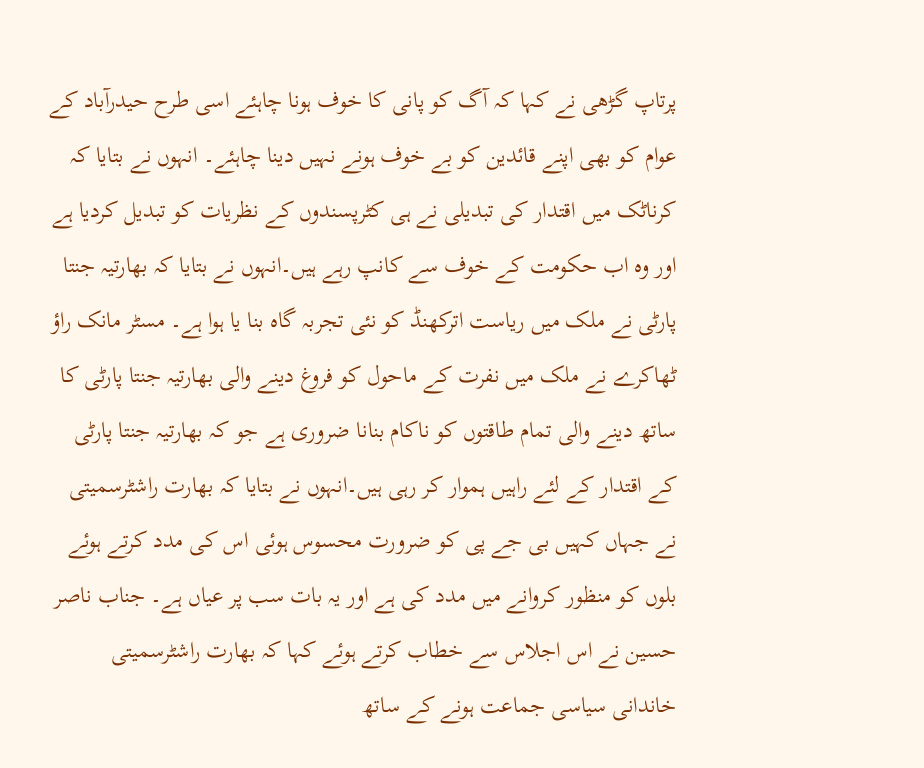پرتاپ گڑھی نے کہا کہ آگ کو پانی کا خوف ہونا چاہئے اسی طرح حیدرآباد کے عوام کو بھی اپنے قائدین کو بے خوف ہونے نہیں دینا چاہئے۔ انہوں نے بتایا کہ کرناٹک میں اقتدار کی تبدیلی نے ہی کٹرپسندوں کے نظریات کو تبدیل کردیا ہے اور وہ اب حکومت کے خوف سے کانپ رہے ہیں۔انہوں نے بتایا کہ بھارتیہ جنتا پارٹی نے ملک میں ریاست اترکھنڈ کو نئی تجربہ گاہ بنا یا ہوا ہے۔ مسٹر مانک راؤ ٹھاکرے نے ملک میں نفرت کے ماحول کو فروغ دینے والی بھارتیہ جنتا پارٹی کا ساتھ دینے والی تمام طاقتوں کو ناکام بنانا ضروری ہے جو کہ بھارتیہ جنتا پارٹی کے اقتدار کے لئے راہیں ہموار کر رہی ہیں۔انہوں نے بتایا کہ بھارت راشٹرسمیتی نے جہاں کہیں بی جے پی کو ضرورت محسوس ہوئی اس کی مدد کرتے ہوئے بلوں کو منظور کروانے میں مدد کی ہے اور یہ بات سب پر عیاں ہے۔ جناب ناصر حسین نے اس اجلاس سے خطاب کرتے ہوئے کہا کہ بھارت راشٹرسمیتی خاندانی سیاسی جماعت ہونے کے ساتھ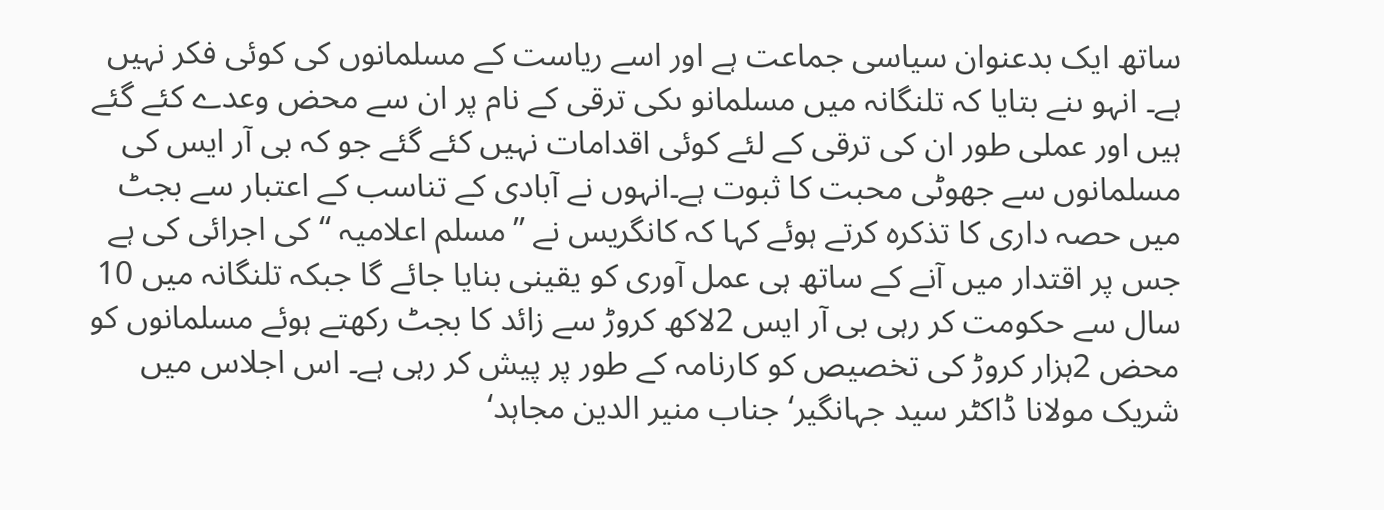ساتھ ایک بدعنوان سیاسی جماعت ہے اور اسے ریاست کے مسلمانوں کی کوئی فکر نہیں ہے۔ انہو ںنے بتایا کہ تلنگانہ میں مسلمانو ںکی ترقی کے نام پر ان سے محض وعدے کئے گئے ہیں اور عملی طور ان کی ترقی کے لئے کوئی اقدامات نہیں کئے گئے جو کہ بی آر ایس کی مسلمانوں سے جھوٹی محبت کا ثبوت ہے۔انہوں نے آبادی کے تناسب کے اعتبار سے بجٹ میں حصہ داری کا تذکرہ کرتے ہوئے کہا کہ کانگریس نے ’’مسلم اعلامیہ ‘‘ کی اجرائی کی ہے جس پر اقتدار میں آنے کے ساتھ ہی عمل آوری کو یقینی بنایا جائے گا جبکہ تلنگانہ میں 10 سال سے حکومت کر رہی بی آر ایس 2لاکھ کروڑ سے زائد کا بجٹ رکھتے ہوئے مسلمانوں کو محض 2ہزار کروڑ کی تخصیص کو کارنامہ کے طور پر پیش کر رہی ہے۔ اس اجلاس میں شریک مولانا ڈاکٹر سید جہانگیر‘ جناب منیر الدین مجاہد‘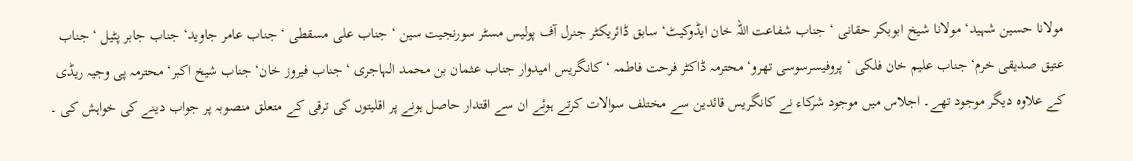مولانا حسین شہید‘ مولانا شیخ ابوبکر حقانی ‘ جناب شفاعت اللہ خان ایڈوکیٹ‘ سابق ڈائریکٹر جنرل آف پولیس مسٹر سورنجیت سین ‘ جناب علی مسقطی ‘ جناب عامر جاوید‘ جناب جابر پٹیل ‘ جناب عتیق صدیقی خرم‘ جناب علیم خان فلکی ‘ پروفیسرسوسی تھرو‘ محترمہ ڈاکٹر فرحت فاطمہ ‘ کانگریس امیدوار جناب عثمان بن محمد الہاجری ‘ جناب فیروز خان‘ جناب شیخ اکبر‘ محترمہ پی وجیہ ریڈی کے علاوہ دیگر موجود تھے۔ اجلاس میں موجود شرکاء نے کانگریس قائدین سے مختلف سوالات کرتے ہوئے ان سے اقتدار حاصل ہونے پر اقلیتوں کی ترقی کے متعلق منصوبہ پر جواب دینے کی خواہش کی ۔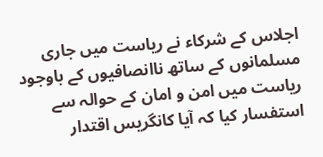اجلاس کے شرکاء نے ریاست میں جاری مسلمانوں کے ساتھ ناانصافیوں کے باوجود ریاست میں امن و امان کے حوالہ سے استفسار کیا کہ آیا کانگریس اقتدار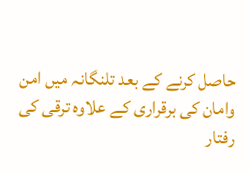حاصل کرنے کے بعد تلنگانہ میں امن وامان کی برقراری کے علاوہ ترقی کی رفتار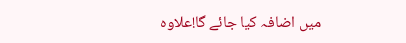میں اضافہ کیا جائے گا!علاوہ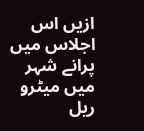ازیں اس اجلاس میں پرانے شہر میں میٹرو ریل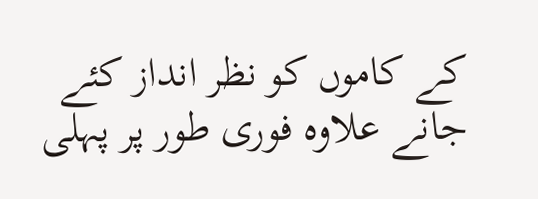کے کاموں کو نظر انداز کئے جانے علاوہ فوری طور پر پہلی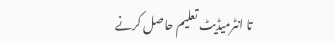تا انٹرمیڈیٹ تعلیم حاصل کرنے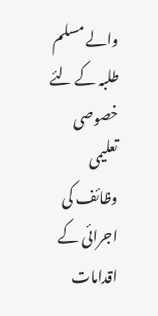والے مسلم طلبہ کے لئے خصوصی تعلیمی وظائف کی اجرائی کے اقدامات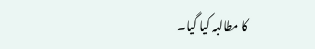کا مطالبہ کیا گیا۔